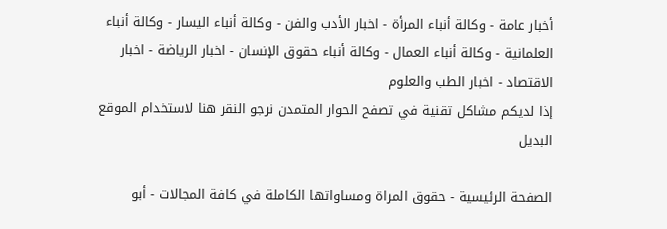أخبار عامة - وكالة أنباء المرأة - اخبار الأدب والفن - وكالة أنباء اليسار - وكالة أنباء العلمانية - وكالة أنباء العمال - وكالة أنباء حقوق الإنسان - اخبار الرياضة - اخبار الاقتصاد - اخبار الطب والعلوم
إذا لديكم مشاكل تقنية في تصفح الحوار المتمدن نرجو النقر هنا لاستخدام الموقع البديل

الصفحة الرئيسية - حقوق المراة ومساواتها الكاملة في كافة المجالات - أبو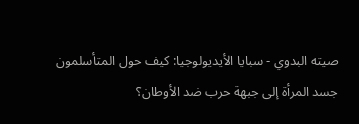صيته البدوي - سبايا الأيديولوجيا: كيف حول المتأسلمون جسد المرأة إلى جبهة حرب ضد الأوطان؟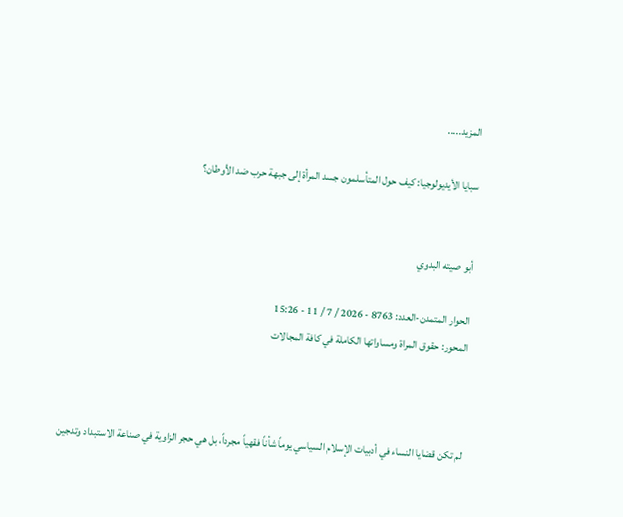المزيد.....

سبايا الأيديولوجيا: كيف حول المتأسلمون جسد المرأة إلى جبهة حرب ضد الأوطان؟


أبو صيته البدوي

الحوار المتمدن-العدد: 8763 - 2026 / 7 / 11 - 15:26
المحور: حقوق المراة ومساواتها الكاملة في كافة المجالات



لم تكن قضايا النساء في أدبيات الإسلام السياسي يوماً شأناً فقهياً مجرداً، بل هي حجر الزاوية في صناعة الاستبداد وتدجين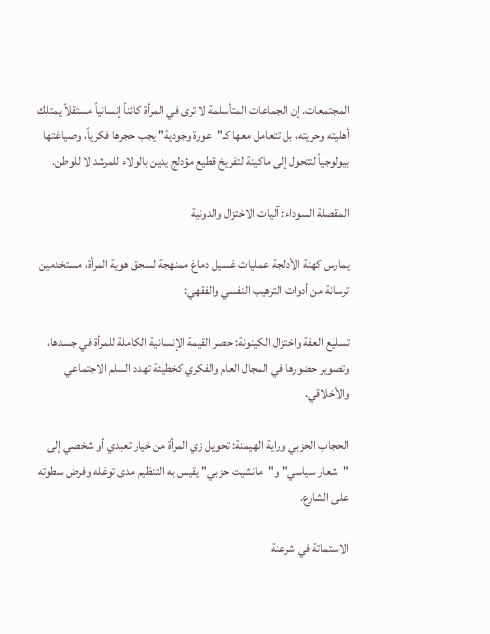المجتمعات. إن الجماعات المتأسلمة لا ترى في المرأة كائناً إنسانياً مستقلاً يمتلك أهليته وحريته، بل تتعامل معها كـ"عورة وجودية" يجب حجرها فكرياً، وصياغتها بيولوجياً لتتحول إلى ماكينة لتفريخ قطيع مؤدلج يدين بالولاء للمرشد لا للوطن.

المقصلة السوداء: آليات الاختزال والدونية

يمارس كهنة الأدلجة عمليات غسيل دماغ ممنهجة لسحق هوية المرأة، مستخدمين ترسانة من أدوات الترهيب النفسي والفقهي:

تسليع العفة واختزال الكينونة: حصر القيمة الإنسانية الكاملة للمرأة في جسدها، وتصوير حضورها في المجال العام والفكري كخطيئة تهدد السلم الاجتماعي والأخلاقي.

الحجاب الحزبي وراية الهيمنة: تحويل زي المرأة من خيار تعبدي أو شخصي إلى "شعار سياسي" و"مانشيت حزبي" يقيس به التنظيم مدى توغله وفرض سطوته على الشارع.

الاستماتة في شرعنة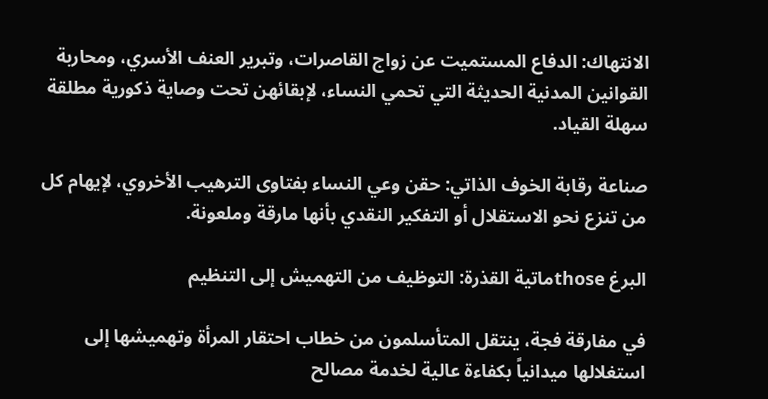الانتهاك: الدفاع المستميت عن زواج القاصرات، وتبرير العنف الأسري، ومحاربة القوانين المدنية الحديثة التي تحمي النساء، لإبقائهن تحت وصاية ذكورية مطلقة سهلة القياد.

صناعة رقابة الخوف الذاتي: حقن وعي النساء بفتاوى الترهيب الأخروي، لإيهام كل من تنزع نحو الاستقلال أو التفكير النقدي بأنها مارقة وملعونة.

البرغ thoseماتية القذرة: التوظيف من التهميش إلى التنظيم

في مفارقة فجة، ينتقل المتأسلمون من خطاب احتقار المرأة وتهميشها إلى استغلالها ميدانياً بكفاءة عالية لخدمة مصالح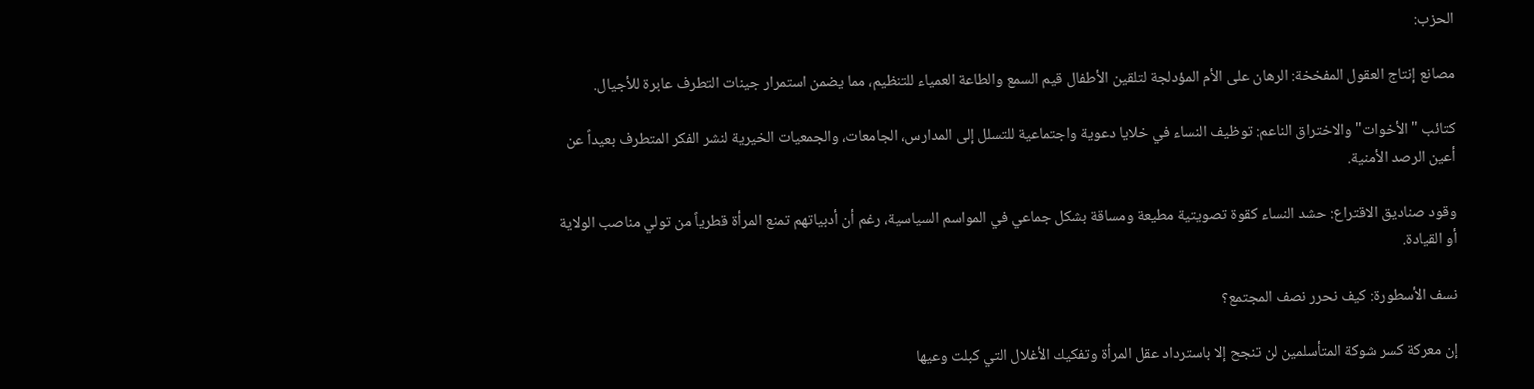الحزب:

مصانع إنتاج العقول المفخخة: الرهان على الأم المؤدلجة لتلقين الأطفال قيم السمع والطاعة العمياء للتنظيم، مما يضمن استمرار جينات التطرف عابرة للأجيال.

كتائب "الأخوات" والاختراق الناعم: توظيف النساء في خلايا دعوية واجتماعية للتسلل إلى المدارس، الجامعات، والجمعيات الخيرية لنشر الفكر المتطرف بعيداً عن أعين الرصد الأمنية.

وقود صناديق الاقتراع: حشد النساء كقوة تصويتية مطيعة ومساقة بشكل جماعي في المواسم السياسية، رغم أن أدبياتهم تمنع المرأة قطرياً من تولي مناصب الولاية أو القيادة.

نسف الأسطورة: كيف نحرر نصف المجتمع؟

إن معركة كسر شوكة المتأسلمين لن تنجح إلا باسترداد عقل المرأة وتفكيك الأغلال التي كبلت وعيها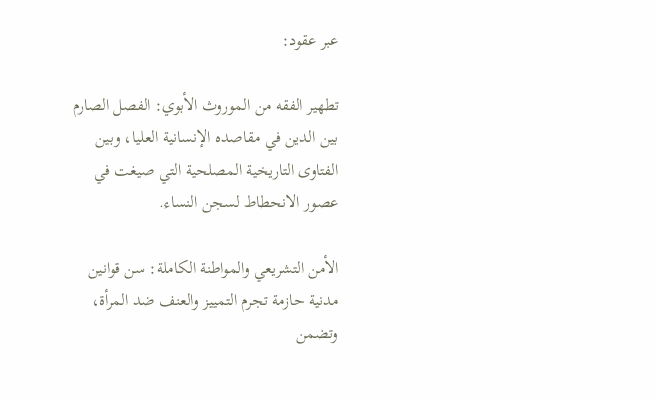عبر عقود:

تطهير الفقه من الموروث الأبوي: الفصل الصارم بين الدين في مقاصده الإنسانية العليا، وبين الفتاوى التاريخية المصلحية التي صيغت في عصور الانحطاط لسجن النساء.

الأمن التشريعي والمواطنة الكاملة: سن قوانين مدنية حازمة تجرم التمييز والعنف ضد المرأة، وتضمن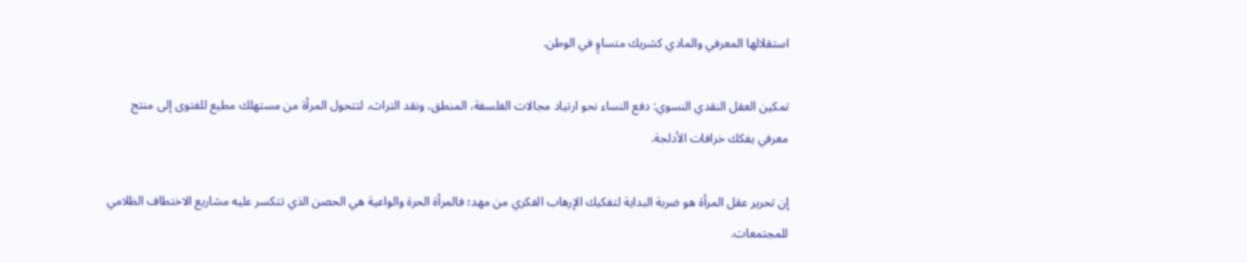استقلالها المعرفي والمادي كشريك متساوٍ في الوطن.

تمكين العقل النقدي النسوي: دفع النساء نحو ارتياد مجالات الفلسفة، المنطق، ونقد التراث، لتتحول المرأة من مستهلك مطيع للفتوى إلى منتج معرفي يفكك خرافات الأدلجة.

إن تحرير عقل المرأة هو ضربة البداية لتفكيك الإرهاب الفكري من مهد؛ فالمرأة الحرة والواعية هي الحصن الذي تتكسر عليه مشاريع الاختطاف الظلامي للمجتمعات.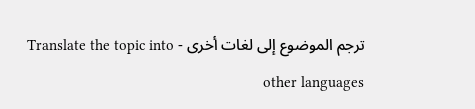ترجم الموضوع إلى لغات أخرى - Translate the topic into other languages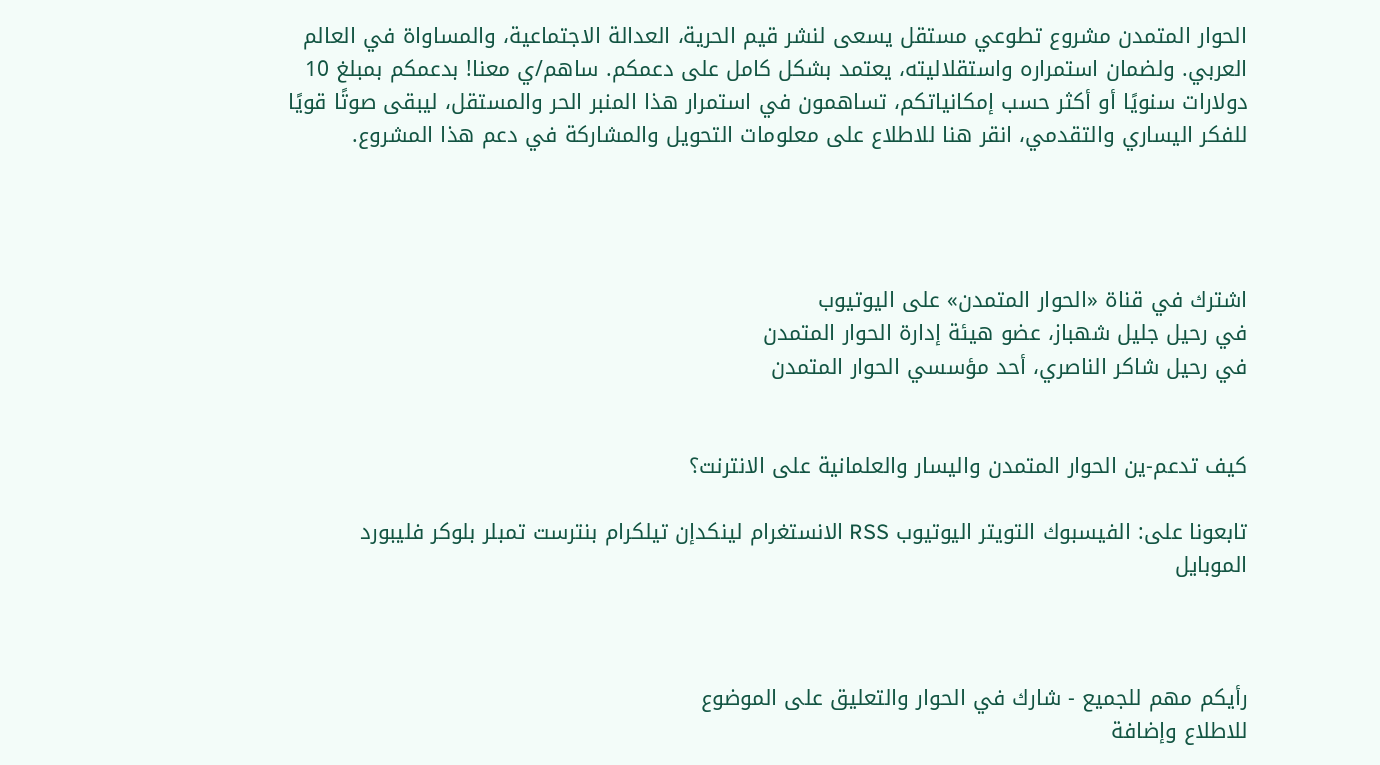الحوار المتمدن مشروع تطوعي مستقل يسعى لنشر قيم الحرية، العدالة الاجتماعية، والمساواة في العالم العربي. ولضمان استمراره واستقلاليته، يعتمد بشكل كامل على دعمكم. ساهم/ي معنا! بدعمكم بمبلغ 10 دولارات سنويًا أو أكثر حسب إمكانياتكم، تساهمون في استمرار هذا المنبر الحر والمستقل، ليبقى صوتًا قويًا للفكر اليساري والتقدمي، انقر هنا للاطلاع على معلومات التحويل والمشاركة في دعم هذا المشروع.




اشترك في قناة «الحوار المتمدن» على اليوتيوب
في رحيل جليل شهباز، عضو هيئة إدارة الحوار المتمدن
في رحيل شاكر الناصري، أحد مؤسسي الحوار المتمدن


كيف تدعم-ين الحوار المتمدن واليسار والعلمانية على الانترنت؟

تابعونا على: الفيسبوك التويتر اليوتيوب RSS الانستغرام لينكدإن تيلكرام بنترست تمبلر بلوكر فليبورد الموبايل



رأيكم مهم للجميع - شارك في الحوار والتعليق على الموضوع
للاطلاع وإضافة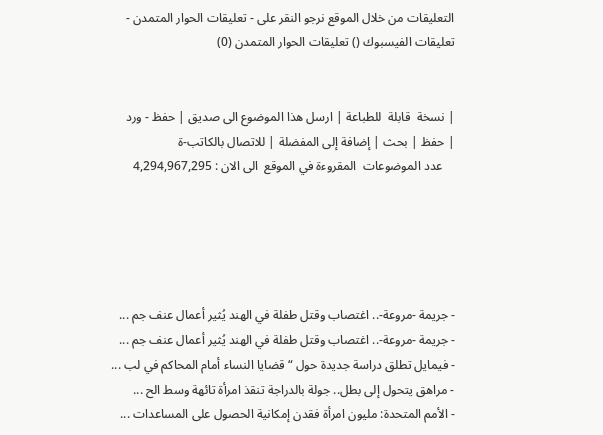التعليقات من خلال الموقع نرجو النقر على - تعليقات الحوار المتمدن -
تعليقات الفيسبوك () تعليقات الحوار المتمدن (0)


| نسخة  قابلة  للطباعة | ارسل هذا الموضوع الى صديق | حفظ - ورد
| حفظ | بحث | إضافة إلى المفضلة | للاتصال بالكاتب-ة
    عدد الموضوعات  المقروءة في الموقع  الى الان : 4,294,967,295





- جريمة -مروعة-.. اغتصاب وقتل طفلة في الهند يُثير أعمال عنف جم ...
- جريمة -مروعة-.. اغتصاب وقتل طفلة في الهند يُثير أعمال عنف جم ...
- فيمايل تطلق دراسة جديدة حول “قضايا النساء أمام المحاكم في لب ...
- مراهق يتحول إلى بطل.. جولة بالدراجة تنقذ امرأة تائهة وسط الح ...
- الأمم المتحدة: مليون امرأة فقدن إمكانية الحصول على المساعدات ...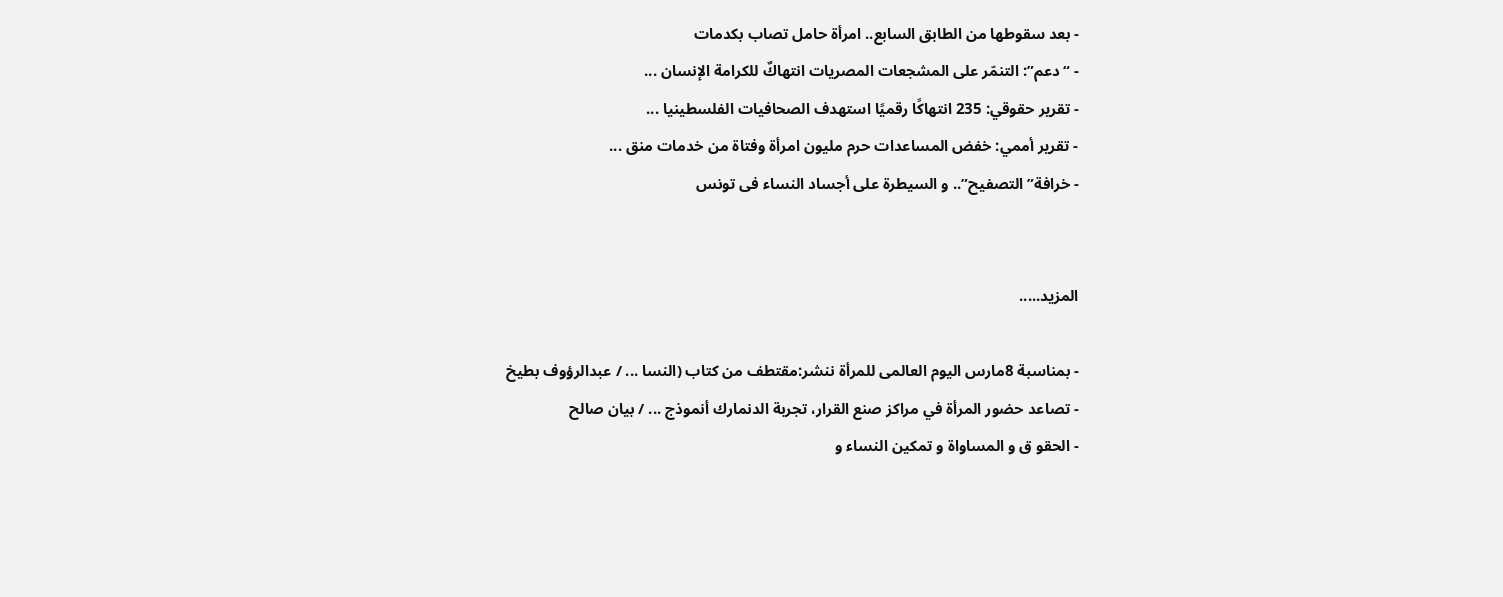- بعد سقوطها من الطابق السابع.. امرأة حامل تصاب بكدمات
- “دعم”: التنمّر على المشجعات المصريات انتهاكٌ للكرامة الإنسان ...
- تقرير حقوقي: 235 انتهاكًا رقميًا استهدف الصحافيات الفلسطينيا ...
- تقرير أممي: خفض المساعدات حرم مليون امرأة وفتاة من خدمات منق ...
- خرافة” التصفيح”.. و السيطرة على أجساد النساء فى تونس


المزيد.....

- بمناسبة 8مارس اليوم العالمى للمرأة ننشر:مقتطف من كتاب (النسا ... / عبدالرؤوف بطيخ
- تصاعد حضور المرأة في مراكز صنع القرار، تجربة الدنمارك أنموذج ... / بيان صالح
- الحقو ق و المساواة و تمكين النساء و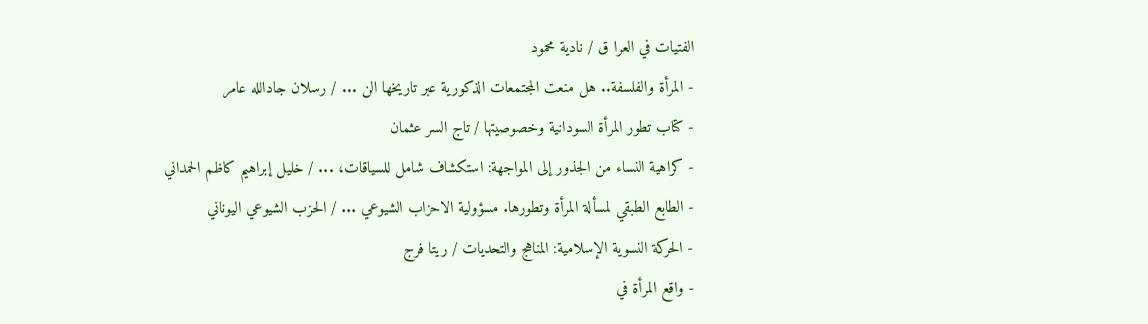الفتيات في العرا ق / نادية محمود
- المرأة والفلسفة.. هل منعت المجتمعات الذكورية عبر تاريخها الن ... / رسلان جادالله عامر
- كتاب تطور المرأة السودانية وخصوصيتها / تاج السر عثمان
- كراهية النساء من الجذور إلى المواجهة: استكشاف شامل للسياقات، ... / خليل إبراهيم كاظم الحمداني
- الطابع الطبقي لمسألة المرأة وتطورها. مسؤولية الاحزاب الشيوعي ... / الحزب الشيوعي اليوناني
- الحركة النسوية الإسلامية: المناهج والتحديات / ريتا فرج
- واقع المرأة في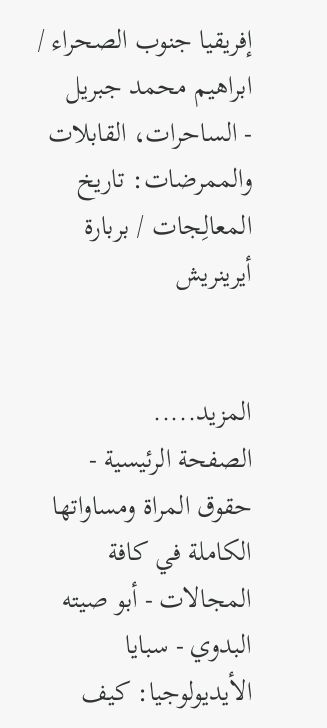إفريقيا جنوب الصحراء / ابراهيم محمد جبريل
- الساحرات، القابلات والممرضات: تاريخ المعالِجات / بربارة أيرينريش


المزيد.....
الصفحة الرئيسية - حقوق المراة ومساواتها الكاملة في كافة المجالات - أبو صيته البدوي - سبايا الأيديولوجيا: كيف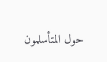حول المتأسلمون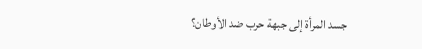جسد المرأة إلى جبهة حرب ضد الأوطان؟